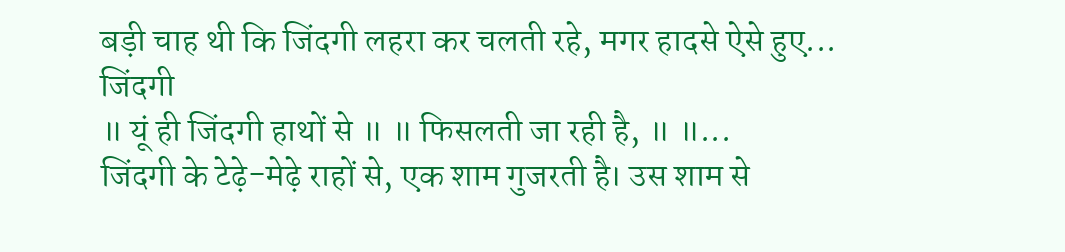बड़ी चाह थी कि जिंदगी लहरा कर चलती रहे, मगर हादसे ऐसे हुए...
जिंदगी
॥ यूं ही जिंदगी हाथों से ॥ ॥ फिसलती जा रही है, ॥ ॥...
जिंदगी के टेढ़े-मेढ़े राहों से, एक शाम गुजरती है। उस शाम से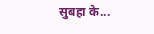सुबहा के...